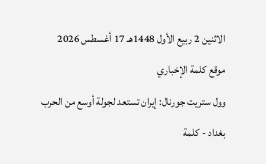الاثنين 2 ربيع الأول 1448هـ 17 أغسطس 2026
موقع كلمة الإخباري
وول ستريت جورنال: إيران تستعد لجولة أوسع من الحرب
بغداد - كلمة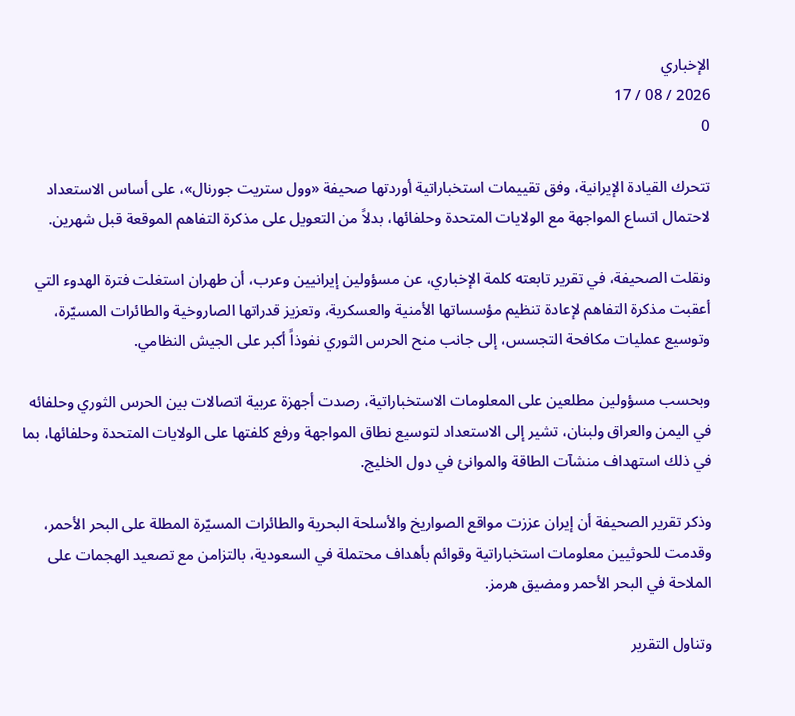الإخباري
2026 / 08 / 17
0

تتحرك القيادة الإيرانية، وفق تقييمات استخباراتية أوردتها صحيفة «وول ستريت جورنال»، على أساس الاستعداد لاحتمال اتساع المواجهة مع الولايات المتحدة وحلفائها، بدلاً من التعويل على مذكرة التفاهم الموقعة قبل شهرين.

ونقلت الصحيفة، في تقرير تابعته كلمة الإخباري، عن مسؤولين إيرانيين وعرب، أن طهران استغلت فترة الهدوء التي أعقبت مذكرة التفاهم لإعادة تنظيم مؤسساتها الأمنية والعسكرية، وتعزيز قدراتها الصاروخية والطائرات المسيّرة، وتوسيع عمليات مكافحة التجسس، إلى جانب منح الحرس الثوري نفوذاً أكبر على الجيش النظامي.

وبحسب مسؤولين مطلعين على المعلومات الاستخباراتية، رصدت أجهزة عربية اتصالات بين الحرس الثوري وحلفائه في اليمن والعراق ولبنان، تشير إلى الاستعداد لتوسيع نطاق المواجهة ورفع كلفتها على الولايات المتحدة وحلفائها، بما في ذلك استهداف منشآت الطاقة والموانئ في دول الخليج.

وذكر تقرير الصحيفة أن إيران عززت مواقع الصواريخ والأسلحة البحرية والطائرات المسيّرة المطلة على البحر الأحمر، وقدمت للحوثيين معلومات استخباراتية وقوائم بأهداف محتملة في السعودية، بالتزامن مع تصعيد الهجمات على الملاحة في البحر الأحمر ومضيق هرمز.

وتناول التقرير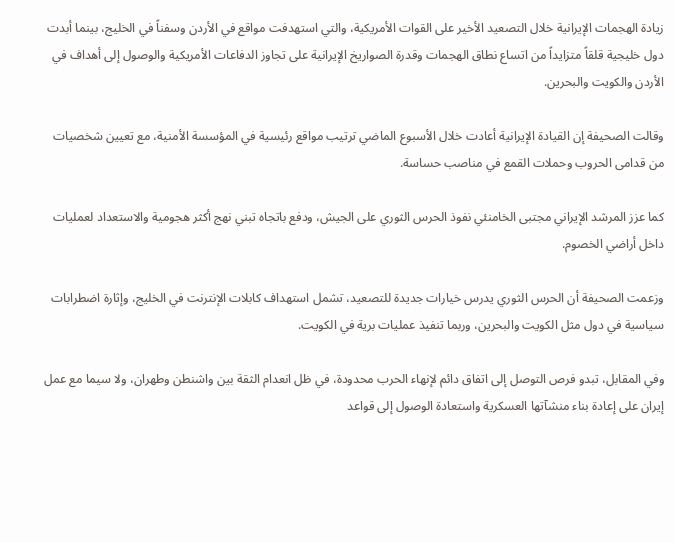زيادة الهجمات الإيرانية خلال التصعيد الأخير على القوات الأمريكية، والتي استهدفت مواقع في الأردن وسفناً في الخليج، بينما أبدت دول خليجية قلقاً متزايداً من اتساع نطاق الهجمات وقدرة الصواريخ الإيرانية على تجاوز الدفاعات الأمريكية والوصول إلى أهداف في الأردن والكويت والبحرين.

وقالت الصحيفة إن القيادة الإيرانية أعادت خلال الأسبوع الماضي ترتيب مواقع رئيسية في المؤسسة الأمنية، مع تعيين شخصيات من قدامى الحروب وحملات القمع في مناصب حساسة.

كما عزز المرشد الإيراني مجتبى الخامنئي نفوذ الحرس الثوري على الجيش، ودفع باتجاه تبني نهج أكثر هجومية والاستعداد لعمليات داخل أراضي الخصوم.

وزعمت الصحيفة أن الحرس الثوري يدرس خيارات جديدة للتصعيد، تشمل استهداف كابلات الإنترنت في الخليج، وإثارة اضطرابات سياسية في دول مثل الكويت والبحرين، وربما تنفيذ عمليات برية في الكويت.

وفي المقابل، تبدو فرص التوصل إلى اتفاق دائم لإنهاء الحرب محدودة، في ظل انعدام الثقة بين واشنطن وطهران، ولا سيما مع عمل إيران على إعادة بناء منشآتها العسكرية واستعادة الوصول إلى قواعد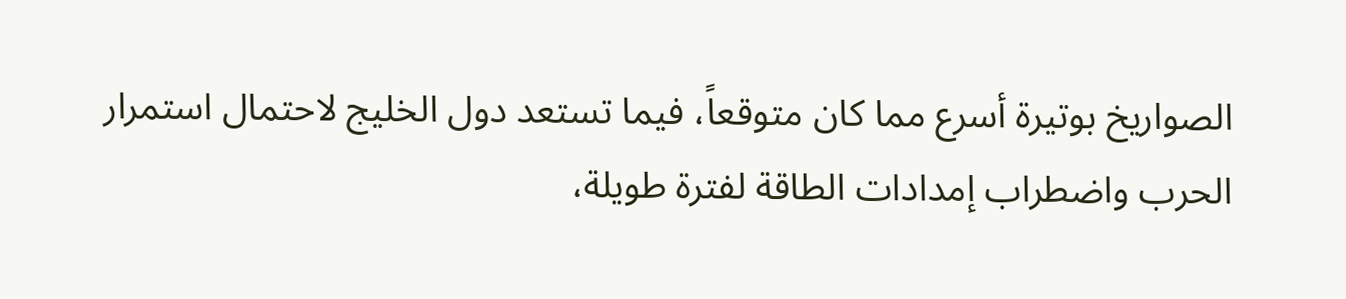الصواريخ بوتيرة أسرع مما كان متوقعاً، فيما تستعد دول الخليج لاحتمال استمرار الحرب واضطراب إمدادات الطاقة لفترة طويلة،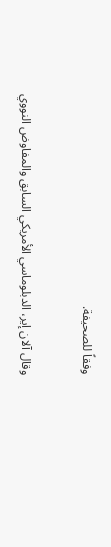وفقاً للصحيفة.

وقال آلان إير، الدبلوماسي الأمريكي السابق والمفاوض النووي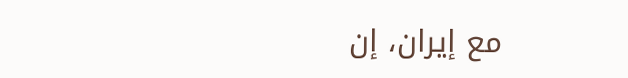مع إيران، إن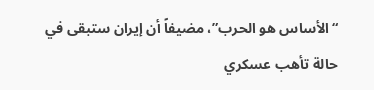“الأساس هو الحرب”، مضيفاً أن إيران ستبقى في حالة تأهب عسكري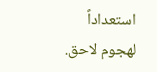استعداداً لهجوم لاحق.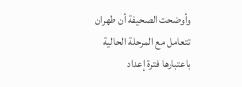وأوضحت الصحيفة أن طهران تتعامل مع المرحلة الحالية باعتبارها فترة إعداد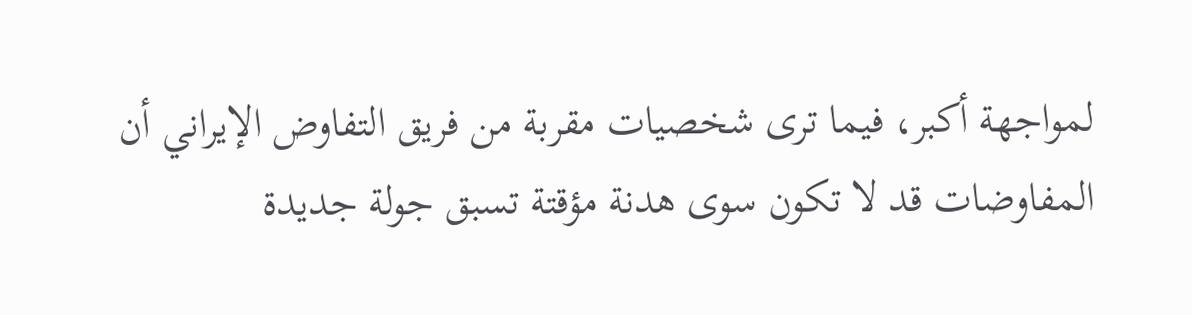لمواجهة أكبر، فيما ترى شخصيات مقربة من فريق التفاوض الإيراني أن المفاوضات قد لا تكون سوى هدنة مؤقتة تسبق جولة جديدة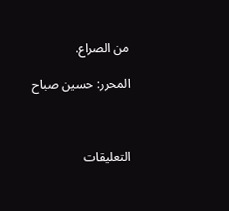من الصراع.

المحرر: حسين صباح



التعليقات